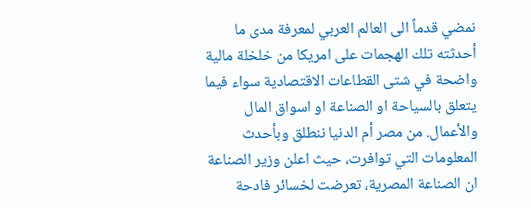نمضي قدماً الى العالم العربي لمعرفة مدى ما أحدثته تلك الهجمات على امريكا من خلخلة مالية واضحة في شتى القطاعات الاقتصادية سواء فيما يتعلق بالسياحة او الصناعة او اسواق المال والأعمال. من مصر أم الدنيا ننطلق وبأحدث المعلومات التي توافرت، حيث اعلن وزير الصناعة ان الصناعة المصرية، تعرضت لخسائر فادحة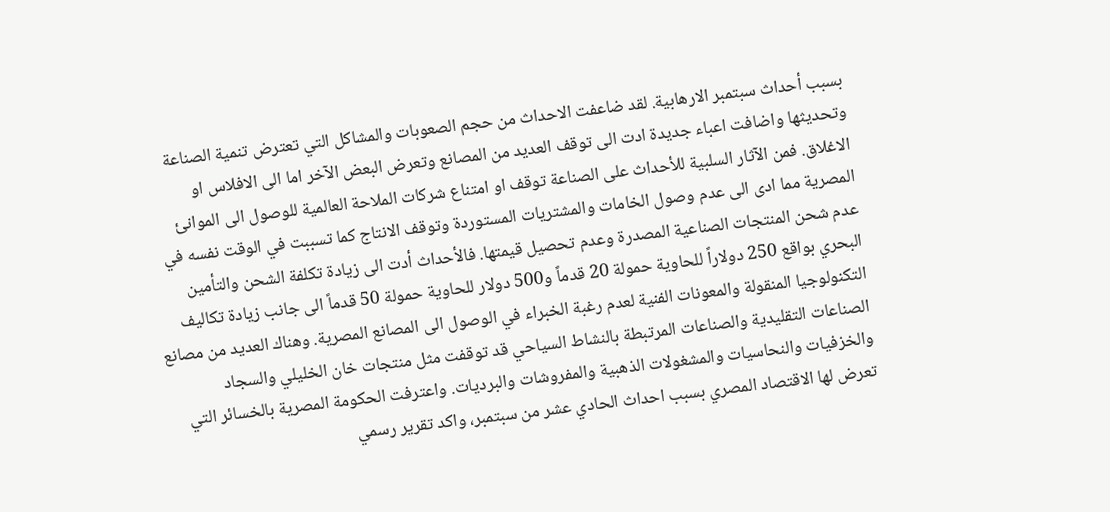بسبب أحداث سبتمبر الارهابية. لقد ضاعفت الاحداث من حجم الصعوبات والمشاكل التي تعترض تنمية الصناعة وتحديثها واضافت اعباء جديدة ادت الى توقف العديد من المصانع وتعرض البعض الآخر اما الى الافلاس او الاغلاق. فمن الآثار السلبية للأحداث على الصناعة توقف او امتناع شركات الملاحة العالمية للوصول الى الموانئ المصرية مما ادى الى عدم وصول الخامات والمشتريات المستوردة وتوقف الانتاج كما تسببت في الوقت نفسه في عدم شحن المنتجات الصناعية المصدرة وعدم تحصيل قيمتها. فالأحداث أدت الى زيادة تكلفة الشحن والتأمين البحري بواقع 250 دولاراً للحاوية حمولة 20 قدماً و500 دولار للحاوية حمولة 50 قدماً الى جانب زيادة تكاليف التكنولوجيا المنقولة والمعونات الفنية لعدم رغبة الخبراء في الوصول الى المصانع المصرية. وهناك العديد من مصانع الصناعات التقليدية والصناعات المرتبطة بالنشاط السياحي قد توقفت مثل منتجات خان الخليلي والسجاد والخزفيات والنحاسيات والمشغولات الذهبية والمفروشات والبرديات. واعترفت الحكومة المصرية بالخسائر التي تعرض لها الاقتصاد المصري بسبب احداث الحادي عشر من سبتمبر، واكد تقرير رسمي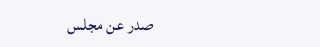صدر عن مجلس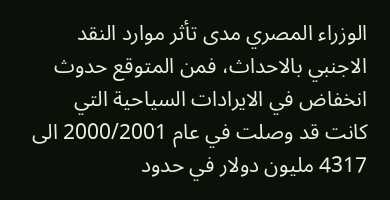الوزراء المصري مدى تأثر موارد النقد الاجنبي بالاحداث، فمن المتوقع حدوث انخفاض في الايرادات السياحية التي كانت قد وصلت في عام 2000/2001 الى 4317 مليون دولار في حدود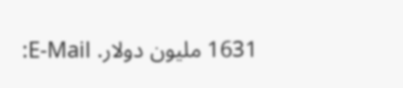1631 مليون دولار. E-Mail: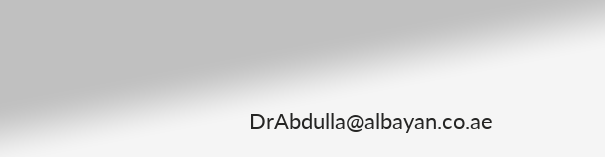DrAbdulla@albayan.co.ae